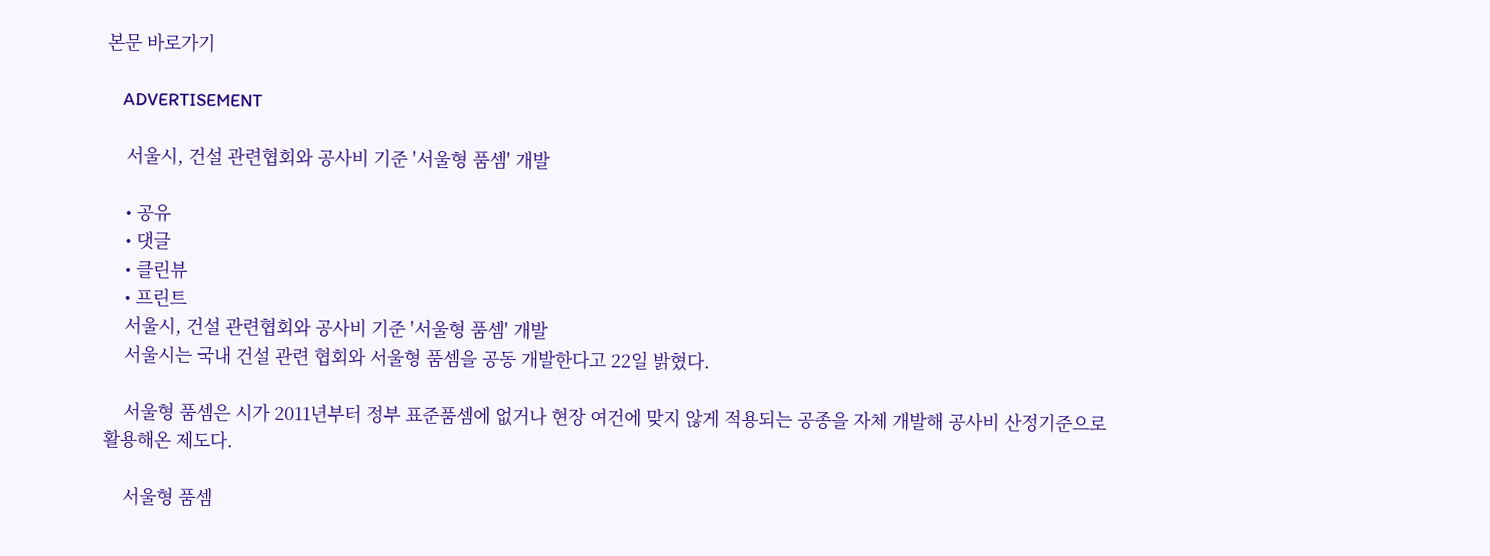본문 바로가기

    ADVERTISEMENT

    서울시, 건설 관련협회와 공사비 기준 '서울형 품셈' 개발

    • 공유
    • 댓글
    • 클린뷰
    • 프린트
    서울시, 건설 관련협회와 공사비 기준 '서울형 품셈' 개발
    서울시는 국내 건설 관련 협회와 서울형 품셈을 공동 개발한다고 22일 밝혔다.

    서울형 품셈은 시가 2011년부터 정부 표준품셈에 없거나 현장 여건에 맞지 않게 적용되는 공종을 자체 개발해 공사비 산정기준으로 활용해온 제도다.

    서울형 품셈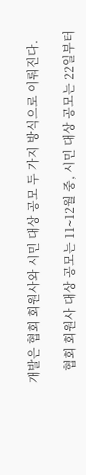개발은 협회 회원사와 시민 대상 공모 두 가지 방식으로 이뤄진다.

    협회 회원사 대상 공모는 11∼12월 중, 시민 대상 공모는 22일부터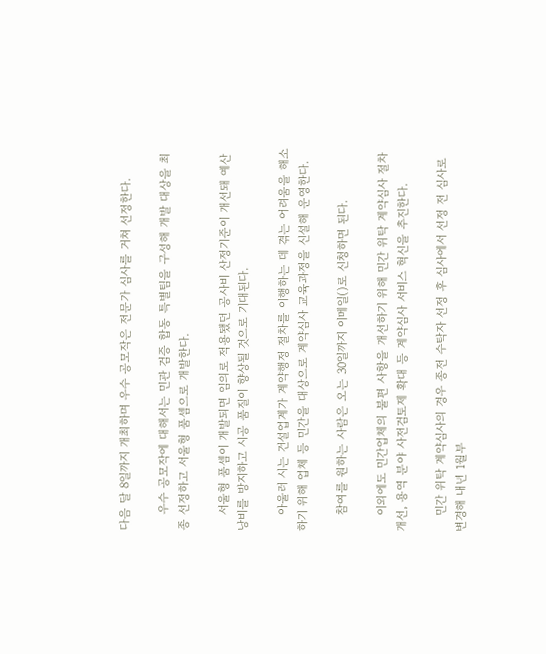다음 달 8일까지 개최하며 우수 공모작은 전문가 심사를 거쳐 선정한다.

    우수 공모작에 대해서는 민관 검증 합동 특별팀을 구성해 개발 대상을 최종 선정하고 서울형 품셈으로 개발한다.

    서울형 품셈이 개발되면 임의로 적용됐던 공사비 산정기준이 개선돼 예산 낭비를 방지하고 시공 품질이 향상될 것으로 기대된다.

    아울러 시는 건설업계가 계약행정 절차를 이행하는 데 겪는 어려움을 해소하기 위해 업체 등 민간을 대상으로 계약심사 교육과정을 신설해 운영한다.

    참여를 원하는 사람은 오는 30일까지 이메일()로 신청하면 된다.

    이외에도 민간업체의 불편 사항을 개선하기 위해 민간 위탁 계약심사 절차 개선, 용역 분야 사전검토제 확대 등 계약심사 서비스 혁신을 추진한다.

    민간 위탁 계약심사의 경우 종전 수탁자 선정 후 심사에서 선정 전 심사로 변경해 내년 1월부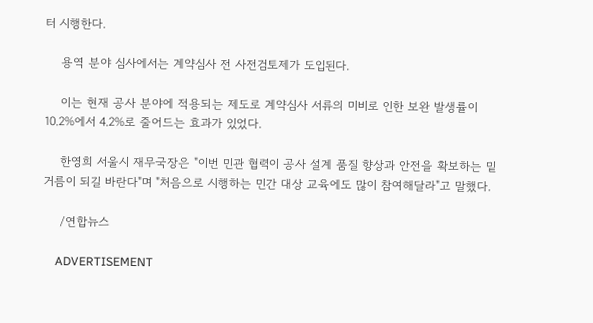터 시행한다.

    용역 분야 심사에서는 계약심사 전 사전검토제가 도입된다.

    이는 현재 공사 분야에 적용되는 제도로 계약심사 서류의 미비로 인한 보완 발생률이 10.2%에서 4.2%로 줄어드는 효과가 있었다.

    한영희 서울시 재무국장은 "이번 민관 협력이 공사 설계 품질 향상과 안전을 확보하는 밑거름이 되길 바란다"며 "처음으로 시행하는 민간 대상 교육에도 많이 참여해달라"고 말했다.

    /연합뉴스

    ADVERTISEMENT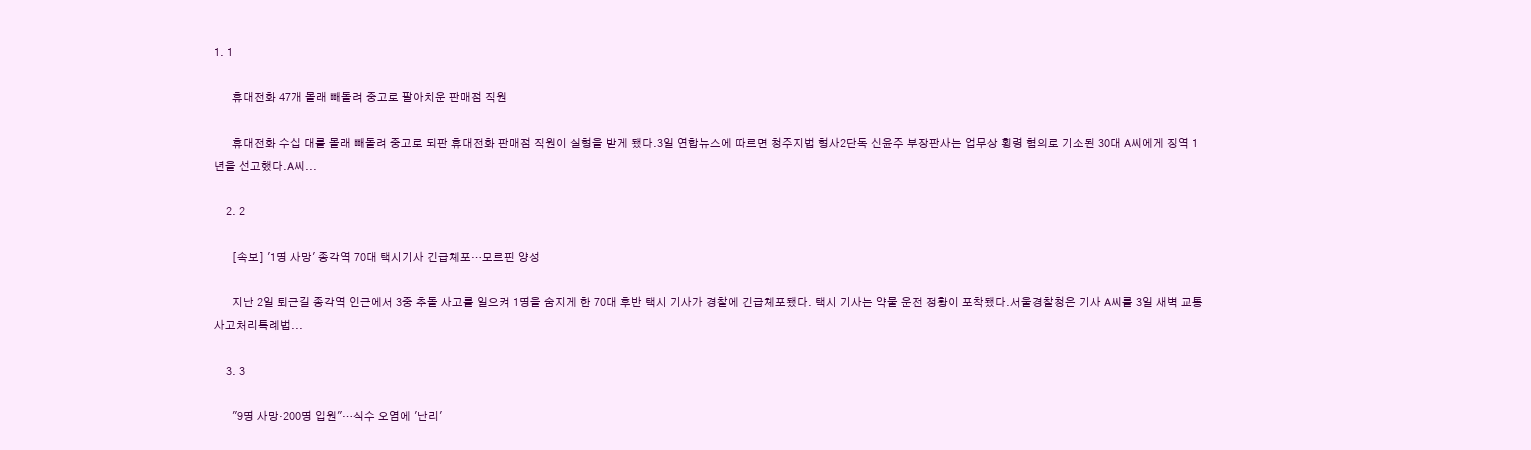1. 1

      휴대전화 47개 몰래 빼돌려 중고로 팔아치운 판매점 직원

      휴대전화 수십 대를 몰래 빼돌려 중고로 되판 휴대전화 판매점 직원이 실형을 받게 됐다.3일 연합뉴스에 따르면 청주지법 형사2단독 신윤주 부장판사는 업무상 횡령 혐의로 기소된 30대 A씨에게 징역 1년을 선고했다.A씨...

    2. 2

      [속보] '1명 사망' 종각역 70대 택시기사 긴급체포…모르핀 양성

      지난 2일 퇴근길 종각역 인근에서 3중 추돌 사고를 일으켜 1명을 숨지게 한 70대 후반 택시 기사가 경찰에 긴급체포됐다. 택시 기사는 약물 운전 정황이 포착됐다.서울경찰청은 기사 A씨를 3일 새벽 교통사고처리특례법...

    3. 3

      "9명 사망·200명 입원"…식수 오염에 '난리'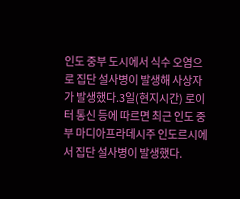인도 중부 도시에서 식수 오염으로 집단 설사병이 발생해 사상자가 발생했다.3일(현지시간) 로이터 통신 등에 따르면 최근 인도 중부 마디아프라데시주 인도르시에서 집단 설사병이 발생했다.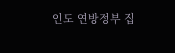인도 연방정부 집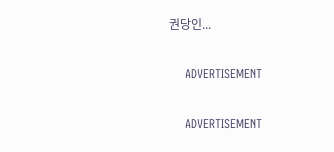권당인...

    ADVERTISEMENT

    ADVERTISEMENT